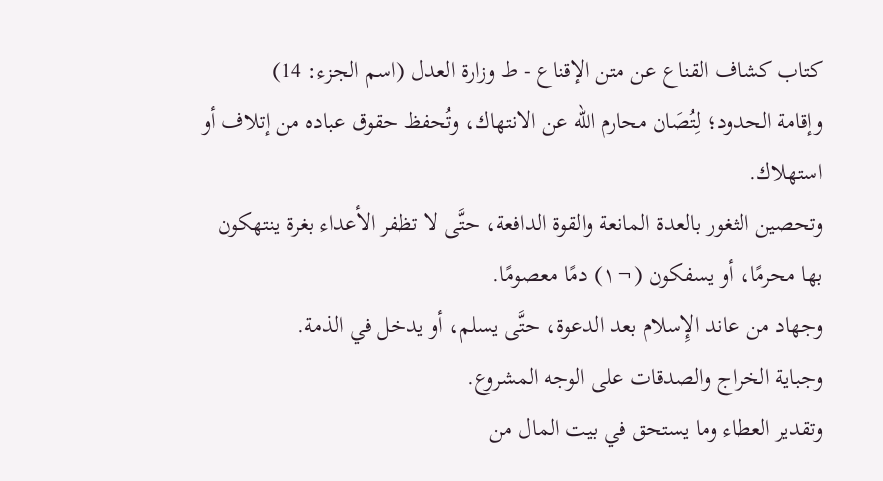كتاب كشاف القناع عن متن الإقناع - ط وزارة العدل (اسم الجزء: 14)
وإقامة الحدود؛ لِتُصَان محارم الله عن الانتهاك، وتُحفظ حقوق عباده من إتلاف أو استهلاك.
وتحصين الثغور بالعدة المانعة والقوة الدافعة، حتَّى لا تظفر الأعداء بغرة ينتهكون بها محرمًا، أو يسفكون (¬١) دمًا معصومًا.
وجهاد من عاند الإِسلام بعد الدعوة، حتَّى يسلم، أو يدخل في الذمة.
وجباية الخراج والصدقات على الوجه المشروع.
وتقدير العطاء وما يستحق في بيت المال من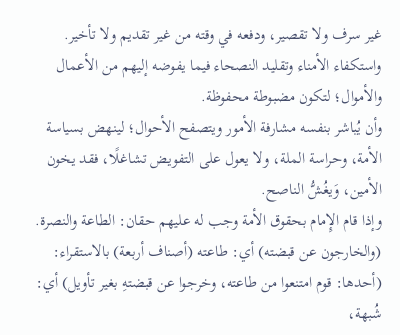غير سرف ولا تقصير، ودفعه في وقته من غير تقديم ولا تأخير.
واستكفاء الأمناء وتقليد النصحاء فيما يفوضه إليهم من الأعمال والأموال؛ لتكون مضبوطة محفوظة.
وأن يُباشر بنفسه مشارفة الأمور ويتصفح الأحوال؛ لينهض بسياسة الأمة، وحراسة الملة، ولا يعول على التفويض تشاغلًا، فقد يخون الأمين، وَيغُشُّ الناصح.
وإذا قام الإِمام بحقوق الأمة وجب له عليهم حقان: الطاعة والنصرة.
(والخارجون عن قبضته) أي: طاعته (أصناف أربعة) بالاستقراء:
(أحدها: قوم امتنعوا من طاعته، وخرجوا عن قبضتهِ بغير تأويل) أي: شُبهة،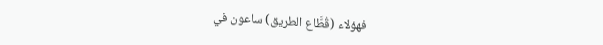فهؤلاء (قُطَّاع الطريق) ساعون في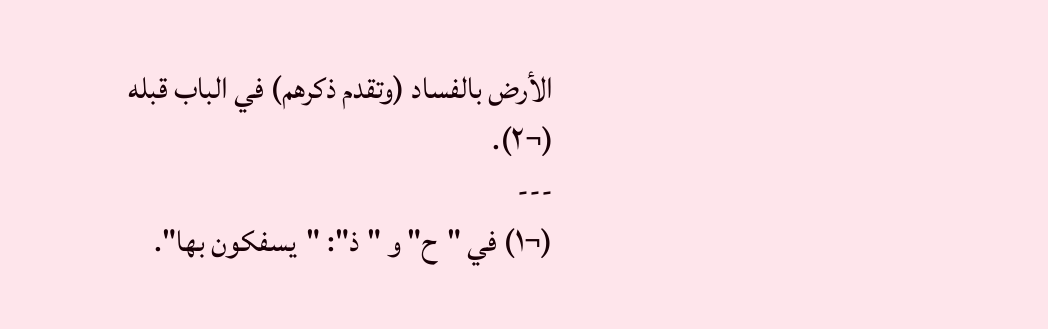الأرض بالفساد (وتقدم ذكرهم) في الباب قبله (¬٢).
---
(¬١) في "ح" و "ذ": "يسفكون بها".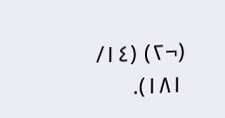(¬٢) (١٤/ ١٨١).